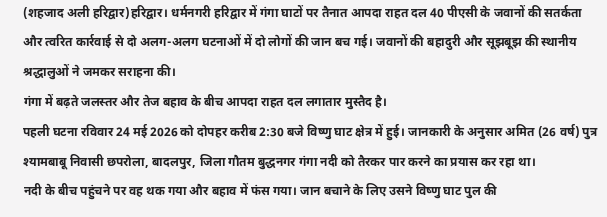(शहजाद अली हरिद्वार)हरिद्वार। धर्मनगरी हरिद्वार में गंगा घाटों पर तैनात आपदा राहत दल 40 पीएसी के जवानों की सतर्कता और त्वरित कार्रवाई से दो अलग-अलग घटनाओं में दो लोगों की जान बच गई। जवानों की बहादुरी और सूझबूझ की स्थानीय श्रद्धालुओं ने जमकर सराहना की।
गंगा में बढ़ते जलस्तर और तेज बहाव के बीच आपदा राहत दल लगातार मुस्तैद है।
पहली घटना रविवार 24 मई 2026 को दोपहर करीब 2:30 बजे विष्णु घाट क्षेत्र में हुई। जानकारी के अनुसार अमित (26 वर्ष) पुत्र श्यामबाबू निवासी छपरोला, बादलपुर, जिला गौतम बुद्धनगर गंगा नदी को तैरकर पार करने का प्रयास कर रहा था।
नदी के बीच पहुंचने पर वह थक गया और बहाव में फंस गया। जान बचाने के लिए उसने विष्णु घाट पुल की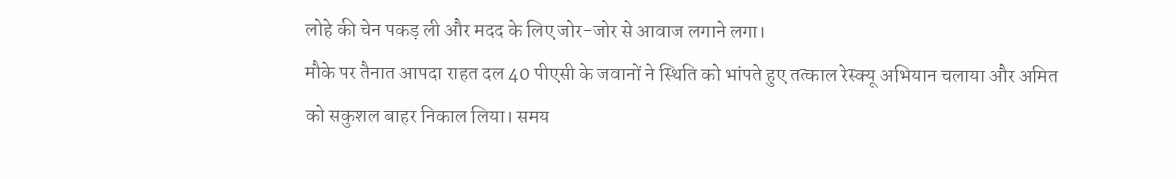लोहे की चेन पकड़ ली और मदद के लिए जोर-जोर से आवाज लगाने लगा।
मौके पर तैनात आपदा राहत दल 40 पीएसी के जवानों ने स्थिति को भांपते हुए तत्काल रेस्क्यू अभियान चलाया और अमित को सकुशल बाहर निकाल लिया। समय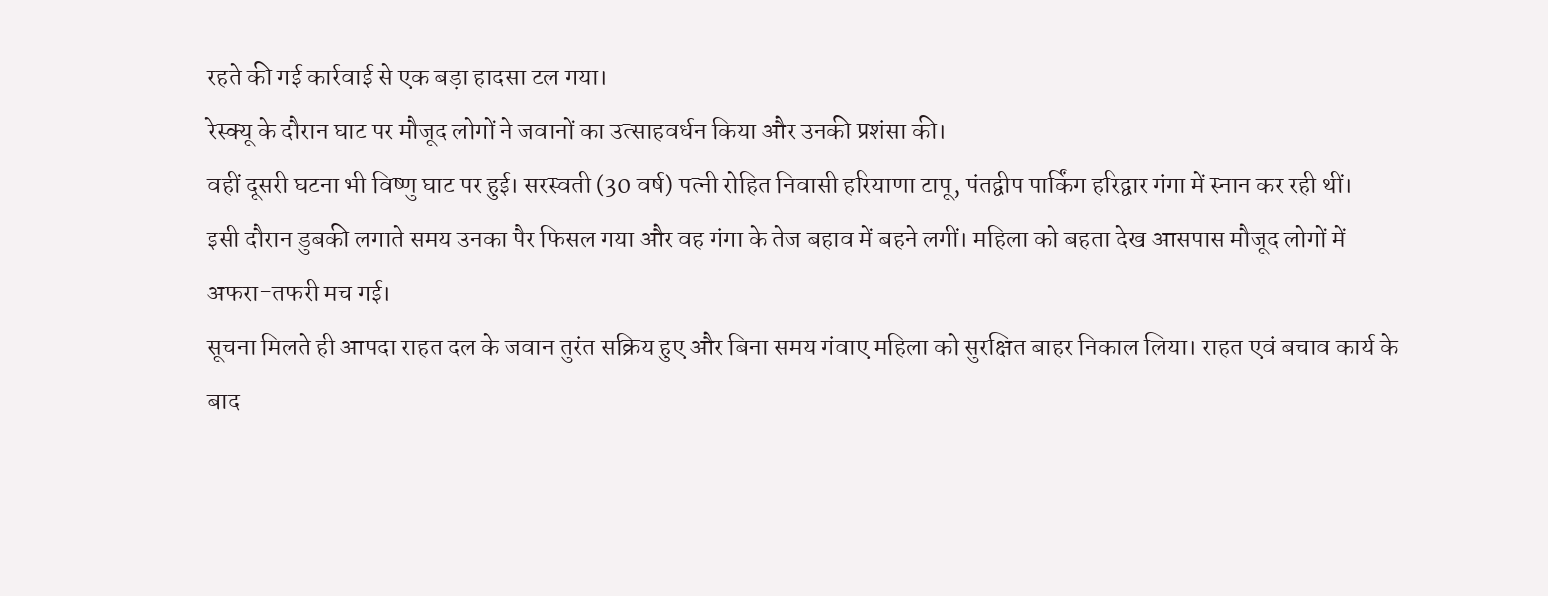रहते की गई कार्रवाई से एक बड़ा हादसा टल गया।
रेस्क्यू के दौरान घाट पर मौजूद लोगों ने जवानों का उत्साहवर्धन किया और उनकी प्रशंसा की।
वहीं दूसरी घटना भी विष्णु घाट पर हुई। सरस्वती (30 वर्ष) पत्नी रोहित निवासी हरियाणा टापू, पंतद्वीप पार्किंग हरिद्वार गंगा में स्नान कर रही थीं।
इसी दौरान डुबकी लगाते समय उनका पैर फिसल गया और वह गंगा के तेज बहाव में बहने लगीं। महिला को बहता देख आसपास मौजूद लोगों में अफरा-तफरी मच गई।
सूचना मिलते ही आपदा राहत दल के जवान तुरंत सक्रिय हुए और बिना समय गंवाए महिला को सुरक्षित बाहर निकाल लिया। राहत एवं बचाव कार्य के बाद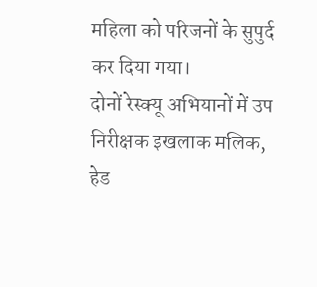महिला को परिजनों के सुपुर्द कर दिया गया।
दोनों रेस्क्यू अभियानों में उप निरीक्षक इखलाक मलिक, हेड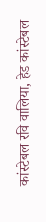कांस्टेबल रवि वालिया, हेड कांस्टेबल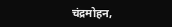चंद्रमोहन,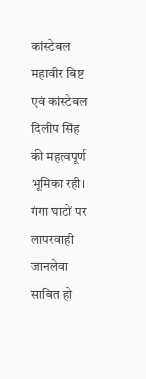कांस्टेबल महावीर बिष्ट एवं कांस्टेबल दिलीप सिंह की महत्वपूर्ण भूमिका रही।
गंगा घाटों पर लापरवाही जानलेवा साबित हो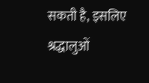सकती है, इसलिए श्रद्धालुओं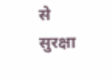से सुरक्षा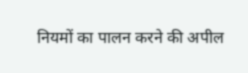नियमों का पालन करने की अपील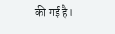की गई है।